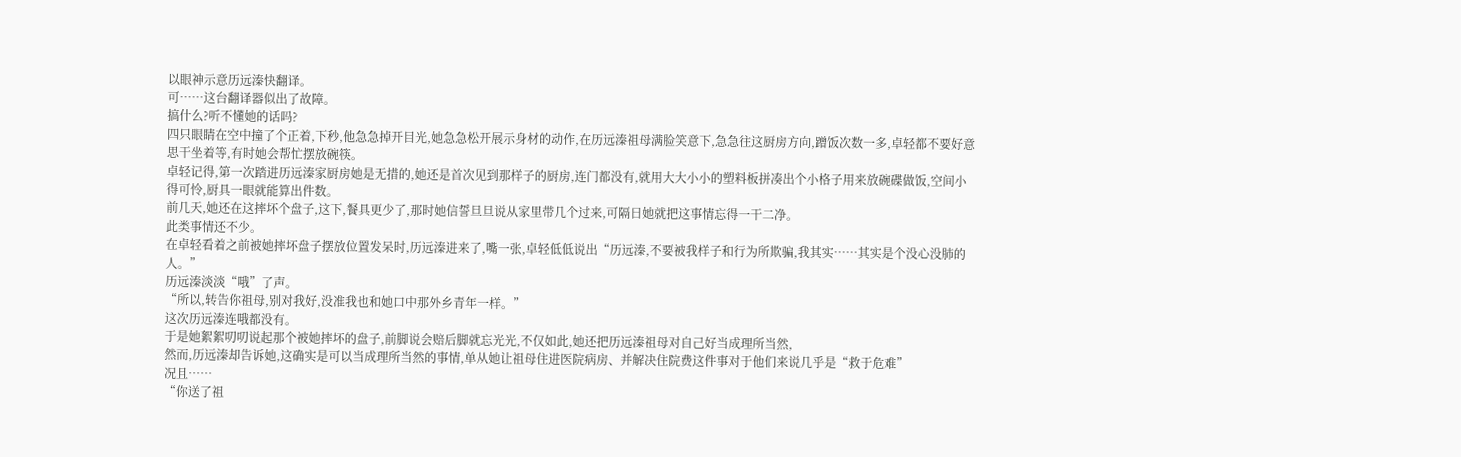以眼神示意历远溱快翻译。
可……这台翻译器似出了故障。
搞什么?听不懂她的话吗?
四只眼睛在空中撞了个正着,下秒,他急急掉开目光,她急急松开展示身材的动作,在历远溱祖母满脸笑意下,急急往这厨房方向,蹭饭次数一多,卓轻都不要好意思干坐着等,有时她会帮忙摆放碗筷。
卓轻记得,第一次踏进历远溱家厨房她是无措的,她还是首次见到那样子的厨房,连门都没有,就用大大小小的塑料板拼凑出个小格子用来放碗碟做饭,空间小得可怜,厨具一眼就能算出件数。
前几天,她还在这摔坏个盘子,这下,餐具更少了,那时她信誓旦旦说从家里带几个过来,可隔日她就把这事情忘得一干二净。
此类事情还不少。
在卓轻看着之前被她摔坏盘子摆放位置发呆时,历远溱进来了,嘴一张,卓轻低低说出“历远溱,不要被我样子和行为所欺骗,我其实……其实是个没心没肺的人。”
历远溱淡淡“哦”了声。
“所以,转告你祖母,别对我好,没准我也和她口中那外乡青年一样。”
这次历远溱连哦都没有。
于是她絮絮叨叨说起那个被她摔坏的盘子,前脚说会赔后脚就忘光光,不仅如此,她还把历远溱祖母对自己好当成理所当然,
然而,历远溱却告诉她,这确实是可以当成理所当然的事情,单从她让祖母住进医院病房、并解决住院费这件事对于他们来说几乎是“救于危难”
况且……
“你送了祖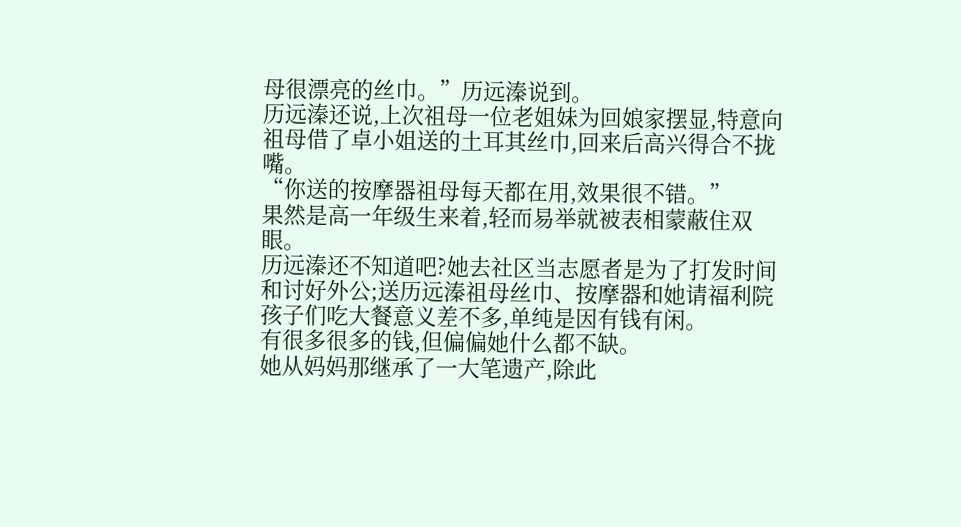母很漂亮的丝巾。”历远溱说到。
历远溱还说,上次祖母一位老姐妹为回娘家摆显,特意向祖母借了卓小姐送的土耳其丝巾,回来后高兴得合不拢嘴。
“你送的按摩器祖母每天都在用,效果很不错。”
果然是高一年级生来着,轻而易举就被表相蒙蔽住双眼。
历远溱还不知道吧?她去社区当志愿者是为了打发时间和讨好外公;送历远溱祖母丝巾、按摩器和她请福利院孩子们吃大餐意义差不多,单纯是因有钱有闲。
有很多很多的钱,但偏偏她什么都不缺。
她从妈妈那继承了一大笔遗产,除此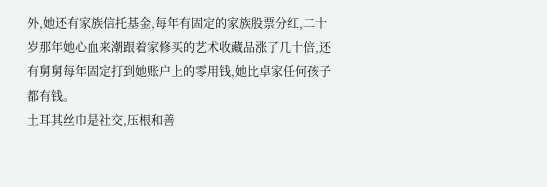外,她还有家族信托基金,每年有固定的家族股票分红,二十岁那年她心血来潮跟着家修买的艺术收藏品涨了几十倍,还有舅舅每年固定打到她账户上的零用钱,她比卓家任何孩子都有钱。
土耳其丝巾是社交,压根和善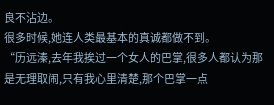良不沾边。
很多时候,她连人类最基本的真诚都做不到。
“历远溱,去年我挨过一个女人的巴掌,很多人都认为那是无理取闹,只有我心里清楚,那个巴掌一点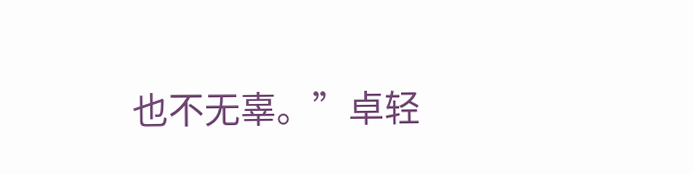也不无辜。”卓轻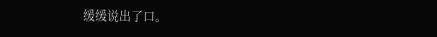缓缓说出了口。